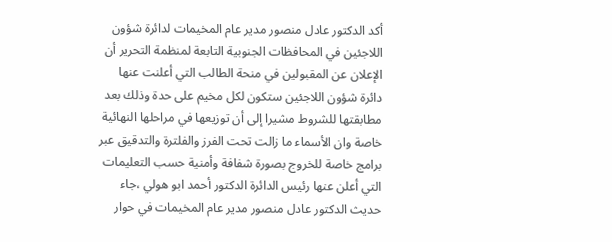أكد الدكتور عادل منصور مدير عام المخيمات لدائرة شؤون اللاجئين في المحافظات الجنوبية التابعة لمنظمة التحرير أن الإعلان عن المقبولين في منحة الطالب التي أعلنت عنها دائرة شؤون اللاجئين ستكون لكل مخيم على حدة وذلك بعد مطابقتها للشروط مشيرا إلى أن توزيعها في مراحلها النهائية خاصة وان الأسماء ما زالت تحت الفرز والفلترة والتدقيق عبر برامج خاصة للخروج بصورة شفافة وأمنية حسب التعليمات التي أعلن عنها رئيس الدائرة الدكتور أحمد ابو هولي ،جاء حديث الدكتور عادل منصور مدير عام المخيمات في حوار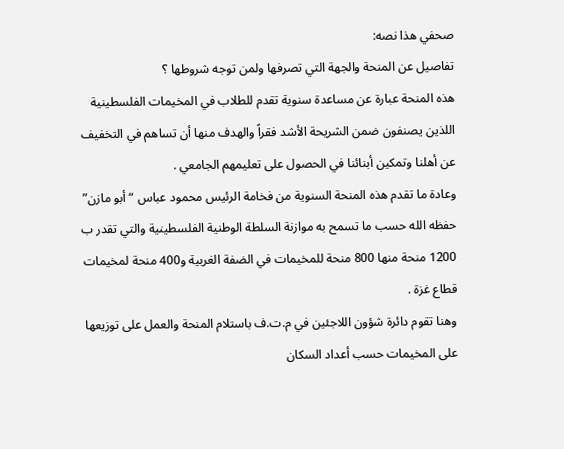صحفي هذا نصه:
تفاصيل عن المنحة والجهة التي تصرفها ولمن توجه شروطها ؟
هذه المنحة عبارة عن مساعدة سنوية تقدم للطلاب في المخيمات الفلسطينية اللذين يصنفون ضمن الشريحة الأشد فقراً والهدف منها أن تساهم في التخفيف عن أهلنا وتمكين أبنائنا في الحصول على تعليمهم الجامعي .
وعادة ما تقدم هذه المنحة السنوية من فخامة الرئيس محمود عباس “أبو مازن” حفظه الله حسب ما تسمح به موازنة السلطة الوطنية الفلسطينية والتي تقدر ب 1200 منحة منها 800 منحة للمخيمات في الضفة الغربية و400 منحة لمخيمات قطاع غزة .
وهنا تقوم دائرة شؤون اللاجئين في م.ت.ف باستلام المنحة والعمل على توزيعها على المخيمات حسب أعداد السكان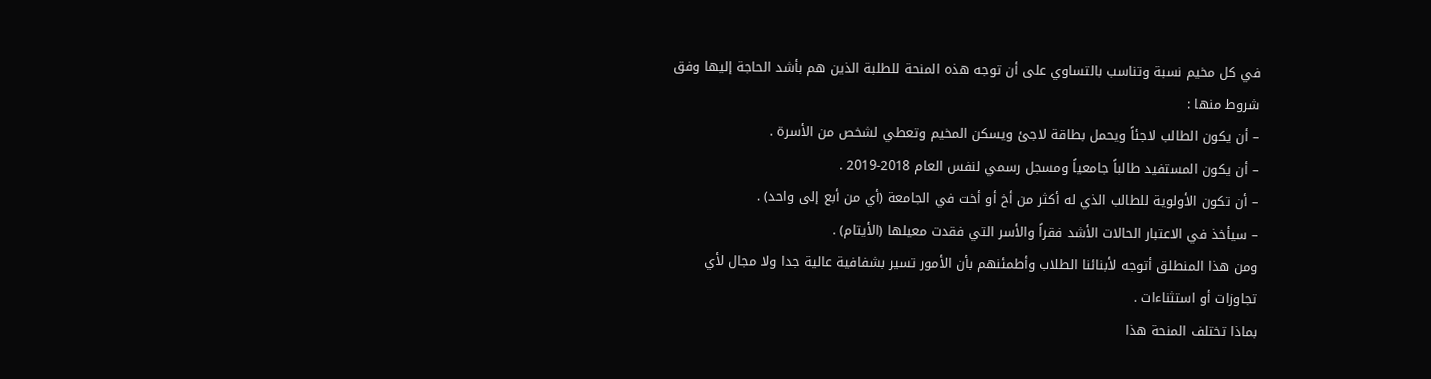في كل مخيم نسبة وتناسب بالتساوي على أن توجه هذه المنحة للطلبة الذين هم بأشد الحاجة إليها وفق شروط منها :
– أن يكون الطالب لاجئاً ويحمل بطاقة لاجئ ويسكن المخيم وتعطي لشخص من الأسرة .
– أن يكون المستفيد طالباً جامعياً ومسجل رسمي لنفس العام 2018-2019 .
– أن تكون الأولوية للطالب الذي له أكثر من أخ أو أخت في الجامعة (أي من أبع إلى واحد) .
– سيأخذ في الاعتبار الحالات الأشد فقراً والأسر التي فقدت معيلها (الأيتام) .
ومن هذا المنطلق أتوجه لأبنائنا الطلاب وأطمئنهم بأن الأمور تسير بشفافية عالية جدا ولا مجال لأي تجاوزات أو استثناءات .
بماذا تختلف المنحة هذا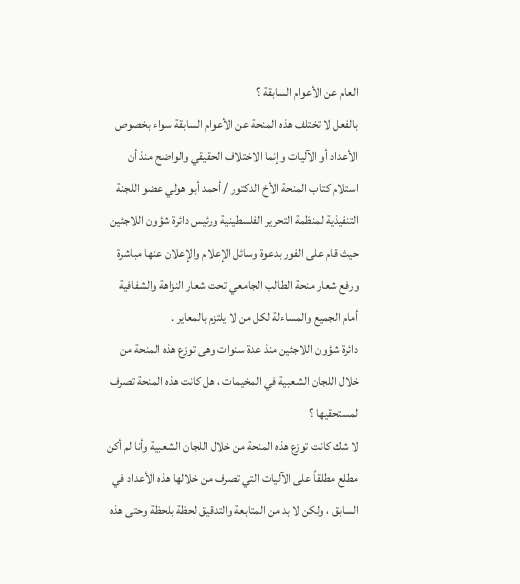العام عن الأعوام السابقة ؟
بالفعل لا تختلف هذه المنحة عن الأعوام السابقة سواء بخصوص الأعداد أو الآليات وإنما الاختلاف الحقيقي والواضح منذ أن استلام كتاب المنحة الأخ الدكتور / أحمد أبو هولي عضو اللجنة التنفيذية لمنظمة التحرير الفلسطينية ورئيس دائرة شؤون اللاجئين حيث قام على الفور بدعوة وسائل الإعلام والإعلان عنها مباشرة ورفع شعار منحة الطالب الجامعي تحت شعار النزاهة والشفافية أمام الجميع والمساءلة لكل من لا يلتزم بالمعاير .
دائرة شؤون اللاجئين منذ عدة سنوات وهى توزع هذه المنحة من خلال اللجان الشعبية في المخيمات ، هل كانت هذه المنحة تصرف لمستحقيها ؟
لا شك كانت توزع هذه المنحة من خلال اللجان الشعبية وأنا لم أكن مطلع مطلقاً على الآليات التي تصرف من خلالها هذه الأعداد في السابق ، ولكن لا بد من المتابعة والتدقيق لحظة بلحظة وحتى هذه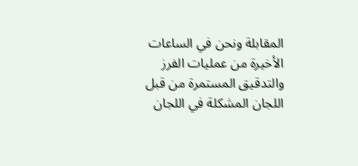المقابلة ونحن في الساعات الأخيرة من عمليات الفرز والتدقيق المستمرة من قبل اللجان المشكلة في اللجان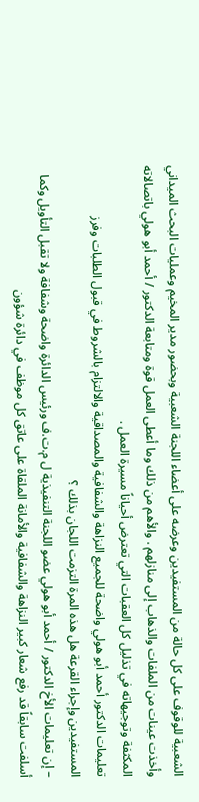الشعبية للوقوف على كل حالة من المستفيدين وعرضه على أعضاء اللجنة الشعبية وبحضور مدير المخيم وعمليات البحث الميداني وأخذت عينات من الملفات والذهاب إلى منازلهم . والأهم من ذلك وما أعطى العمل قوة ومتابعة الدكتور / أحمد أبو هولي باتصالاته المكثفة وتوجيهاته في تذليل كل العقبات التي تعترض أحياناً مسيرة العمل .
تعليمات الدكتور أحمد أبو هولي واضحة للجميع النزاهة والشفافية والمصداقية والالتزام بالشروط في قبول الطلبات وفرز المستفيدين وإجراء القرعة هل هذه المرة التزمت اللجان بذلك ؟
– إن تعليمات الأخ الدكتور / أحمد أبو هولي عضو اللجنة التنفيذية ل م.ت.ف ورئيس الدائرة واضحة وشفافة ولا تقبل التأويل وكما أسلفت سابقاً قد رفع شعار كبير النزاهة والشفافية والأمانة الملقاة على عاتق كل موظف في دائرة شؤون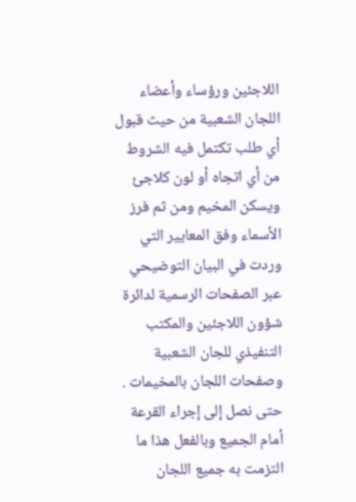اللاجئين ورؤساء وأعضاء اللجان الشعبية من حيث قبول أي طلب تكتمل فيه الشروط من أي اتجاه أو لون كلاجئ ويسكن المخيم ومن ثم فرز الأسماء وفق المعايير التي وردت في البيان التوضيحي عبر الصفحات الرسمية لدائرة شؤون اللاجئين والمكتب التنفيذي للجان الشعبية وصفحات اللجان بالمخيمات . حتى نصل إلى إجراء القرعة أمام الجميع وبالفعل هذا ما التزمت به جميع اللجان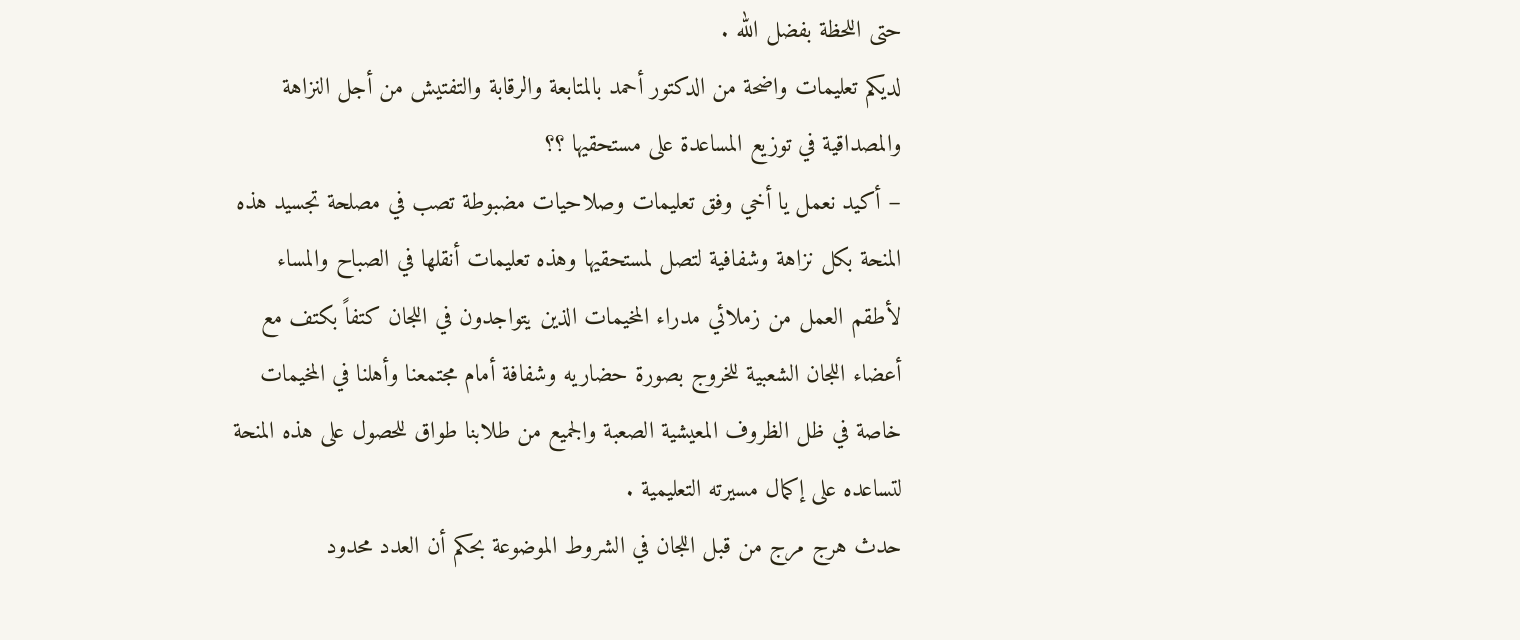حتى اللحظة بفضل الله .
لديكم تعليمات واضحة من الدكتور أحمد بالمتابعة والرقابة والتفتيش من أجل النزاهة والمصداقية في توزيع المساعدة على مستحقيها ؟؟
– أكيد نعمل يا أخي وفق تعليمات وصلاحيات مضبوطة تصب في مصلحة تجسيد هذه المنحة بكل نزاهة وشفافية لتصل لمستحقيها وهذه تعليمات أنقلها في الصباح والمساء لأطقم العمل من زملائي مدراء المخيمات الذين يتواجدون في اللجان كتفاً بكتف مع أعضاء اللجان الشعبية للخروج بصورة حضاريه وشفافة أمام مجتمعنا وأهلنا في المخيمات خاصة في ظل الظروف المعيشية الصعبة والجميع من طلابنا طواق للحصول على هذه المنحة لتساعده على إكمال مسيرته التعليمية .
حدث هرج مرج من قبل اللجان في الشروط الموضوعة بحكم أن العدد محدود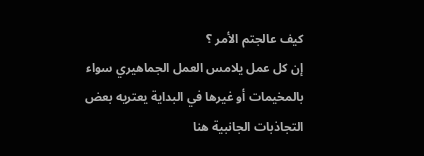كيف عالجتم الأمر ؟
إن كل عمل يلامس العمل الجماهيري سواء بالمخيمات أو غيرها في البداية يعتريه بعض التجاذبات الجانبية هنا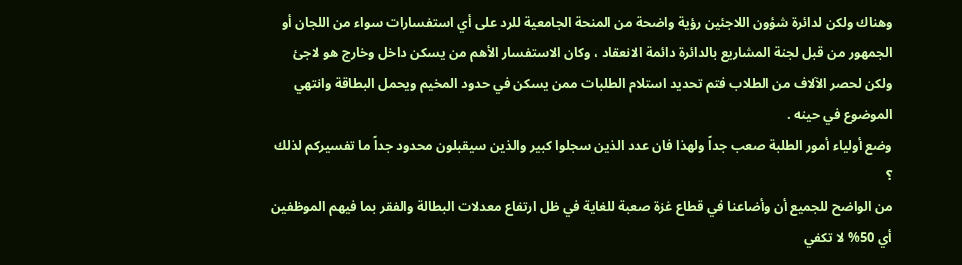وهناك ولكن لدائرة شؤون اللاجئين رؤية واضحة من المنحة الجامعية للرد على أي استفسارات سواء من اللجان أو الجمهور من قبل لجنة المشاريع بالدائرة دائمة الانعقاد ، وكان الاستفسار الأهم من يسكن داخل وخارج هو لاجئ ولكن لحصر الآلاف من الطلاب فتم تحديد استلام الطلبات ممن يسكن في حدود المخيم ويحمل البطاقة وانتهي الموضوع في حينه .
وضع أولياء أمور الطلبة صعب جداً ولهذا فان عدد الذين سجلوا كبير والذين سيقبلون محدود جداً ما تفسيركم لذلك ؟
من الواضح للجميع أن وأضاعنا في قطاع غزة صعبة للغاية في ظل ارتفاع معدلات البطالة والفقر بما فيهم الموظفين أي 50% لا تكفي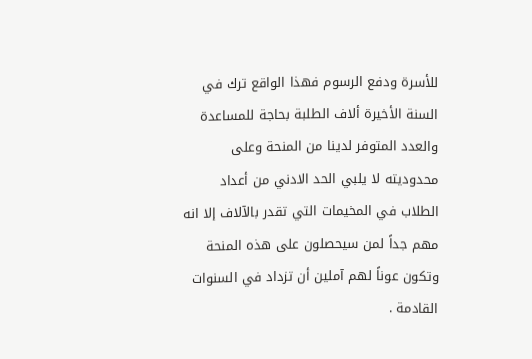للأسرة ودفع الرسوم فهذا الواقع ترك في السنة الأخيرة ألاف الطلبة بحاجة للمساعدة والعدد المتوفر لدينا من المنحة وعلى محدوديته لا يلبي الحد الادني من أعداد الطلاب في المخيمات التي تقدر بالآلاف إلا انه مهم جداً لمن سيحصلون على هذه المنحة وتكون عوناً لهم آملين أن تزداد في السنوات القادمة .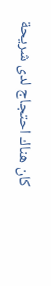كان هناك احتجاج لدى شريحة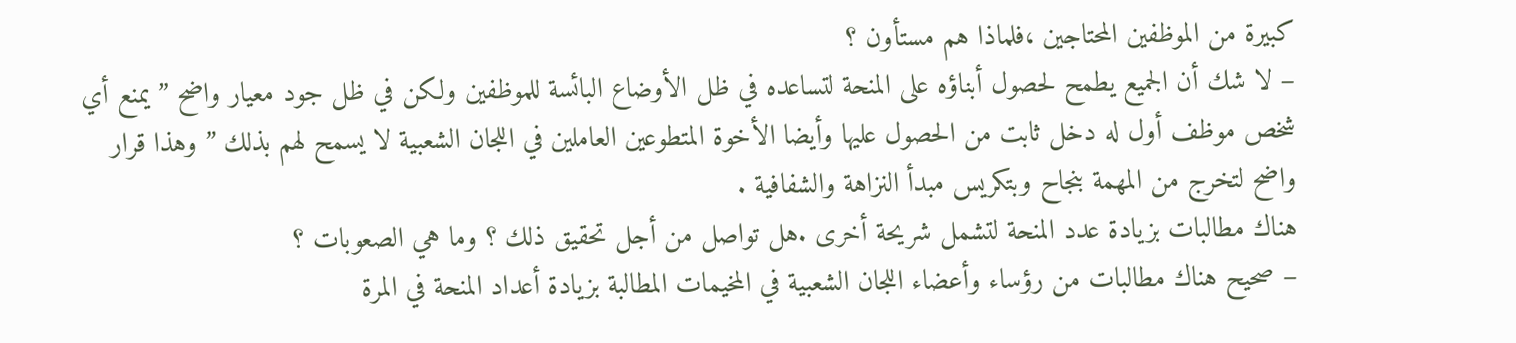كبيرة من الموظفين المحتاجين ،فلماذا هم مستأون ؟
– لا شك أن الجميع يطمح لحصول أبناؤه على المنحة لتساعده في ظل الأوضاع البائسة للموظفين ولكن في ظل جود معيار واضح ” يمنع أي شخص موظف أول له دخل ثابت من الحصول عليها وأيضا الأخوة المتطوعين العاملين في اللجان الشعبية لا يسمح لهم بذلك ” وهذا قرار واضح لتخرج من المهمة بنجاح وبتكريس مبدأ النزاهة والشفافية .
هناك مطالبات بزيادة عدد المنحة لتشمل شريحة أخرى .هل تواصل من أجل تحقيق ذلك ؟ وما هي الصعوبات ؟
– صحيح هناك مطالبات من رؤساء وأعضاء اللجان الشعبية في المخيمات المطالبة بزيادة أعداد المنحة في المرة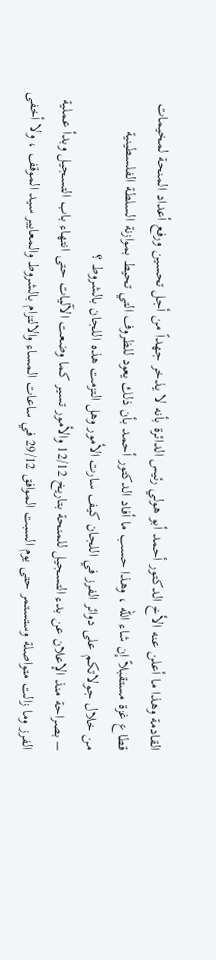القادمة وهذا ما أعلن عنه الأخ الدكتور أحمد أبو هولي رئيس الدائرة بأنه لا يذخر جهداً من أجل تحسين ورفع أعداد المنحة لمخيمات قطاع غزة مستقبلاً إن شاء الله ، وهذا حسب ما أفاد الدكتور أحمد بأن ذلك يعود للظروف التي تحيط بموازنة السلطة الفلسطينية
من خلال جولاتكم على دوائر الفرز في اللجان كيف سارت الأمور وهل التزمت هذه اللجان بالشروط ؟
– بصراحة منذ الإعلان عن بدء التسجيل للمنحة بتاريخ 12/12 والأمور تسير كما وضعت الآليات حتى انتهاء باب التسجيل وبدأ عملية الفرز وما زالت متواصلة وستستمر حتى يوم السبت الموافق 29/12 في ساعات المساء والالتزام بالشروط والمعايير سيد الموقف ، ولا أخفى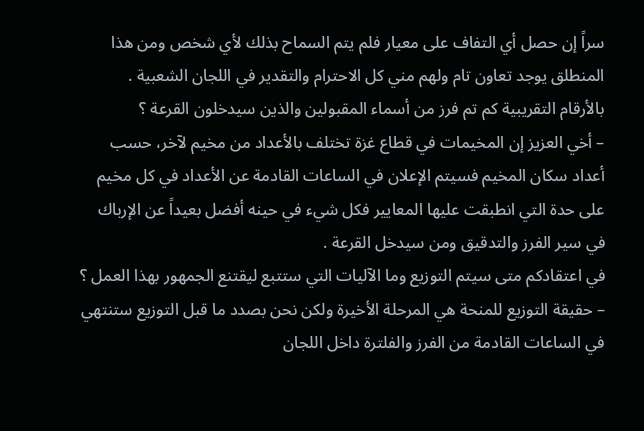سراً إن حصل أي التفاف على معيار فلم يتم السماح بذلك لأي شخص ومن هذا المنطلق يوجد تعاون تام ولهم مني كل الاحترام والتقدير في اللجان الشعبية .
بالأرقام التقريبية كم تم فرز من أسماء المقبولين والذين سيدخلون القرعة ؟
– أخي العزيز إن المخيمات في قطاع غزة تختلف بالأعداد من مخيم لآخر، حسب أعداد سكان المخيم فسيتم الإعلان في الساعات القادمة عن الأعداد في كل مخيم على حدة التي انطبقت عليها المعايير فكل شيء في حينه أفضل بعيداً عن الإرباك في سير الفرز والتدقيق ومن سيدخل القرعة .
في اعتقادكم متى سيتم التوزيع وما الآليات التي ستتبع ليقتنع الجمهور بهذا العمل ؟
– حقيقة التوزيع للمنحة هي المرحلة الأخيرة ولكن نحن بصدد ما قبل التوزيع ستنتهي في الساعات القادمة من الفرز والفلترة داخل اللجان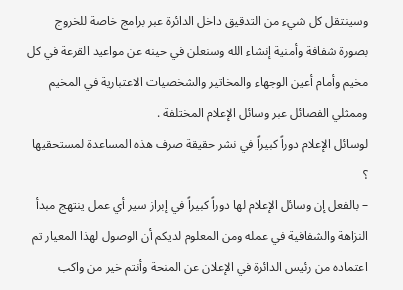وسينتقل كل شيء من التدقيق داخل الدائرة عبر برامج خاصة للخروج بصورة شفافة وأمنية إنشاء الله وسنعلن في حينه عن مواعيد القرعة في كل مخيم وأمام أعين الوجهاء والمخاتير والشخصيات الاعتبارية في المخيم وممثلي الفصائل عبر وسائل الإعلام المختلفة .
لوسائل الإعلام دوراً كبيراً في نشر حقيقة صرف هذه المساعدة لمستحقيها ؟
– بالفعل إن وسائل الإعلام لها دوراً كبيراً في إبراز سير أي عمل ينتهج مبدأ النزاهة والشفافية في عمله ومن المعلوم لديكم أن الوصول لهذا المعيار تم اعتماده من رئيس الدائرة في الإعلان عن المنحة وأنتم خير من واكب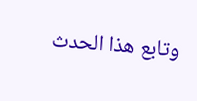وتابع هذا الحدث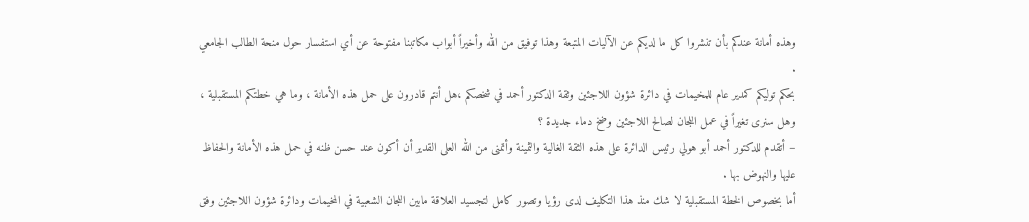وهذه أمانة عندكم بأن تنشروا كل ما لديكم عن الآليات المتبعة وهذا توفيق من الله وأخيراً أبواب مكاتبنا مفتوحة عن أي استفسار حول منحة الطالب الجامعي .
بحكم توليكم كمدير عام للمخيمات في دائرة شؤون اللاجئين وثقة الدكتور أحمد في شخصكم ،هل أنتم قادرون على حمل هذه الأمانة ، وما هي خطتكم المستقبلية ، وهل سنرى تغيراً في عمل اللجان لصالح اللاجئين وضخ دماء جديدة ؟
– أتقدم للدكتور أحمد أبو هولي رئيس الدائرة على هذه الثقة الغالية والثمينة وأتمنى من الله العلى القدير أن أكون عند حسن ظنه في حمل هذه الأمانة والحفاظ عليها والنهوض بها .
أما بخصوص الخطة المستقبلية لا شك منذ هذا التكليف لدى رؤيا وتصور كامل لتجسيد العلاقة مابين اللجان الشعبية في المخيمات ودائرة شؤون اللاجئين وفق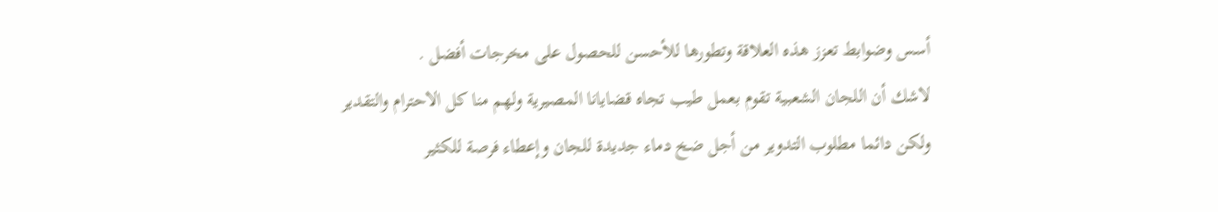أسس وضوابط تعزز هذه العلاقة وتطورها للأحسن للحصول على مخرجات أفضل .
لاشك أن اللجان الشعبية تقوم بعمل طيب تجاه قضايانا المصيرية ولهم منا كل الاحترام والتقدير ولكن دائما مطلوب التدوير من أجل ضخ دماء جديدة للجان وإعطاء فرصة للكثير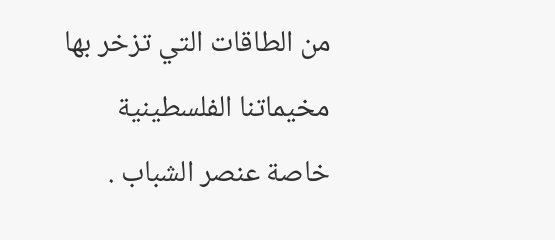من الطاقات التي تزخر بها مخيماتنا الفلسطينية خاصة عنصر الشباب .